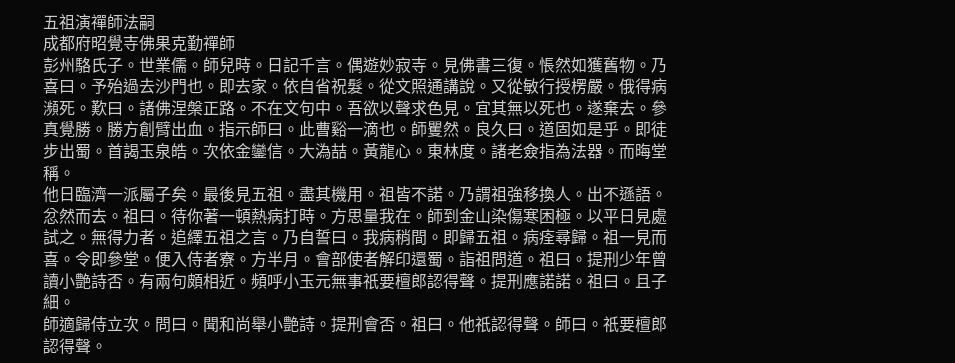五祖演禪師法嗣
成都府昭覺寺佛果克勤禪師
彭州駱氏子。世業儒。師兒時。日記千言。偶遊妙寂寺。見佛書三復。悵然如獲舊物。乃喜曰。予殆過去沙門也。即去家。依自省祝髮。從文照通講說。又從敏行授楞嚴。俄得病瀕死。歎曰。諸佛涅槃正路。不在文句中。吾欲以聲求色見。宜其無以死也。遂棄去。參真覺勝。勝方創臂出血。指示師曰。此曹谿一滴也。師矍然。良久曰。道固如是乎。即徒步出蜀。首謁玉泉皓。次依金鑾信。大溈喆。黃龍心。東林度。諸老僉指為法器。而晦堂稱。
他日臨濟一派屬子矣。最後見五祖。盡其機用。祖皆不諾。乃謂祖強移換人。出不遜語。忿然而去。祖曰。待你著一頓熱病打時。方思量我在。師到金山染傷寒困極。以平日見處試之。無得力者。追繹五祖之言。乃自誓曰。我病稍間。即歸五祖。病痊尋歸。祖一見而喜。令即參堂。便入侍者寮。方半月。會部使者解印還蜀。詣祖問道。祖曰。提刑少年曾讀小艶詩否。有兩句頗相近。頻呼小玉元無事祇要檀郎認得聲。提刑應諾諾。祖曰。且子細。
師適歸侍立次。問曰。聞和尚舉小艶詩。提刑會否。祖曰。他祇認得聲。師曰。祇要檀郎認得聲。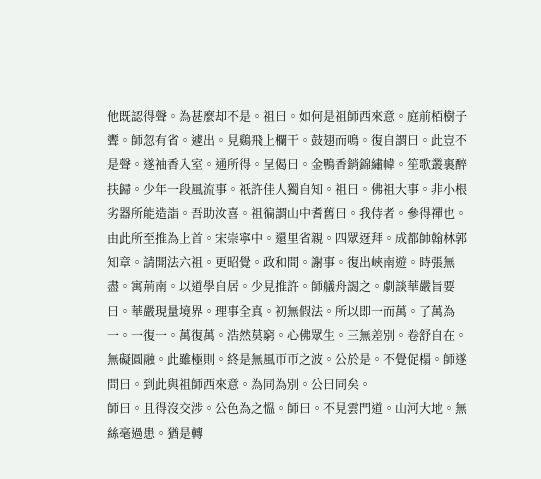他既認得聲。為甚麼却不是。祖曰。如何是祖師西來意。庭前栢樹子聻。師忽有省。遽出。見鷄飛上欄干。鼓翅而鳴。復自謂曰。此豈不是聲。遂袖香入室。通所得。呈偈曰。金鴨香銷錦繡幃。笙歌叢裏醉扶歸。少年一段風流事。祇許佳人獨自知。祖曰。佛祖大事。非小根劣器所能造詣。吾助汝喜。祖徧謂山中耆舊曰。我侍者。參得禪也。
由此所至推為上首。宋崇寧中。還里省親。四眾迓拜。成都帥翰林郭知章。請開法六祖。更昭覺。政和間。謝事。復出峽南遊。時張無盡。寓荊南。以道學自居。少見推許。師艤舟謁之。劇談華嚴旨要曰。華嚴現量境界。理事全真。初無假法。所以即一而萬。了萬為一。一復一。萬復萬。浩然莫窮。心佛眾生。三無差別。卷舒自在。無礙圓融。此雖極則。終是無風帀帀之波。公於是。不覺促榻。師遂問曰。到此與祖師西來意。為同為別。公曰同矣。
師曰。且得沒交涉。公色為之慍。師曰。不見雲門道。山河大地。無絲毫過患。猶是轉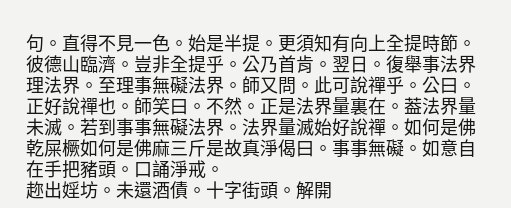句。直得不見一色。始是半提。更須知有向上全提時節。彼德山臨濟。豈非全提乎。公乃首肯。翌日。復舉事法界理法界。至理事無礙法界。師又問。此可說禪乎。公曰。正好說禪也。師笑曰。不然。正是法界量裏在。葢法界量未滅。若到事事無礙法界。法界量滅始好說禪。如何是佛乾屎橛如何是佛麻三斤是故真淨偈曰。事事無礙。如意自在手把豬頭。口誦淨戒。
趂出婬坊。未還酒債。十字街頭。解開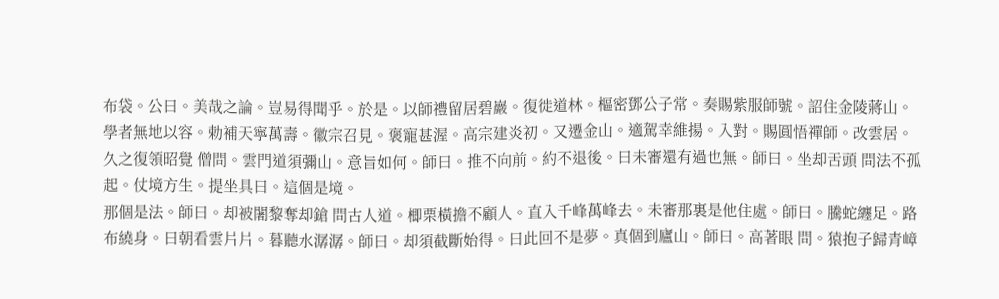布袋。公曰。美哉之論。豈易得聞乎。於是。以師禮留居碧巖。復徙道林。樞密鄧公子常。奏賜紫服師號。詔住金陵蔣山。學者無地以容。勅補天寧萬壽。徽宗召見。褒寵甚渥。高宗建炎初。又遷金山。適駕幸維揚。入對。賜圓悟禪師。改雲居。久之復領昭覺 僧問。雲門道須彌山。意旨如何。師曰。推不向前。約不退後。曰未審還有過也無。師曰。坐却舌頭 問法不孤起。仗境方生。提坐具曰。這個是境。
那個是法。師曰。却被闍黎奪却鎗 問古人道。楖栗橫擔不顧人。直入千峰萬峰去。未審那裏是他住處。師曰。騰蛇纏足。路布繞身。曰朝看雲片片。暮聽水潺潺。師曰。却須截斷始得。曰此回不是夢。真個到廬山。師曰。高著眼 問。猿抱子歸青嶂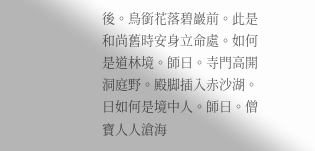後。鳥銜花落碧巖前。此是和尚舊時安身立命處。如何是道林境。師曰。寺門高開洞庭野。殿脚插入赤沙湖。曰如何是境中人。師曰。僧寶人人滄海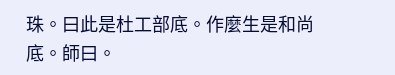珠。曰此是杜工部底。作麼生是和尚底。師曰。